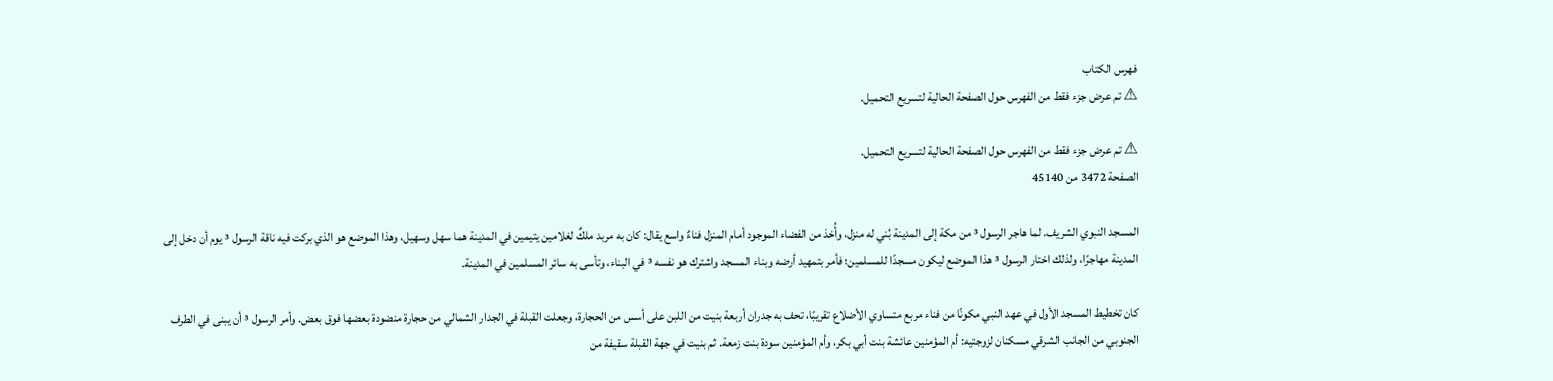فهرس الكتاب
⚠ تم عرض جزء فقط من الفهرس حول الصفحة الحالية لتسريع التحميل.

⚠ تم عرض جزء فقط من الفهرس حول الصفحة الحالية لتسريع التحميل.
الصفحة 3472 من 45140

المسجد النبوي الشريف. لما هاجر الرسول ³ من مكة إلى المدينة بُني له منزل، وأُخذ من الفضاء الموجود أمام المنزل فناءٌ واسع يقال: كان به مربد ملكٌ لغلامين يتيمين في المدينة هما سهل وسهيل، وهذا الموضع هو الذي بركت فيه ناقة الرسول ³ يوم أن دخل إلى المدينة مهاجرًا، ولذلك اختار الرسول ³ هذا الموضع ليكون مسجدًا للمسلمين؛ فأمر بتمهيد أرضه وبناء المسجد واشترك هو نفسه ³ في البناء، وتأسى به سائر المسلمين في المدينة.

كان تخطيط المسجد الأول في عهد النبي مكونًا من فناء مربع متساوي الأضلاع تقريبًا، تحف به جدران أربعة بنيت من اللبن على أسس من الحجارة، وجعلت القبلة في الجدار الشمالي من حجارة منضودة بعضها فوق بعض. وأمر الرسول ³ أن يبنى في الطرف الجنوبي من الجانب الشرقي مسكنان لزوجتيه: أم المؤمنين عائشة بنت أبي بكر، وأم المؤمنين سودة بنت زمعة. ثم بنيت في جهة القبلة سقيفة من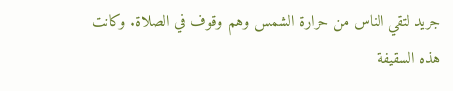جريد لتقي الناس من حرارة الشمس وهم وقوف في الصلاة. وكانت هذه السقيفة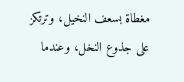مغطاة بسعف النخيل، وترتكز على جذوع النخل، وعندما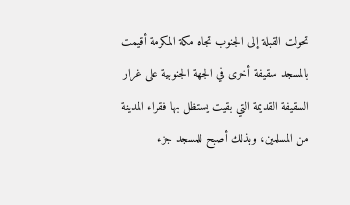تحولت القبلة إلى الجنوب تجاه مكة المكرمة أقيمت بالمسجد سقيفة أخرى في الجهة الجنوبية على غرار السقيفة القديمة التي بقيت يستظل بها فقراء المدينة من المسلمين، وبذلك أصبح للمسجد جزء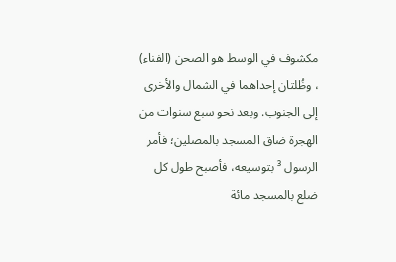مكشوف في الوسط هو الصحن (الفناء) ، وظُلتان إحداهما في الشمال والأخرى إلى الجنوب. وبعد نحو سبع سنوات من الهجرة ضاق المسجد بالمصلين؛ فأمر الرسول ³ بتوسيعه، فأصبح طول كل ضلع بالمسجد مائة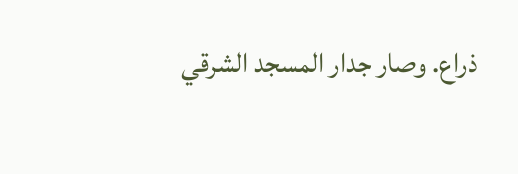ذراع. وصار جدار المسجد الشرقي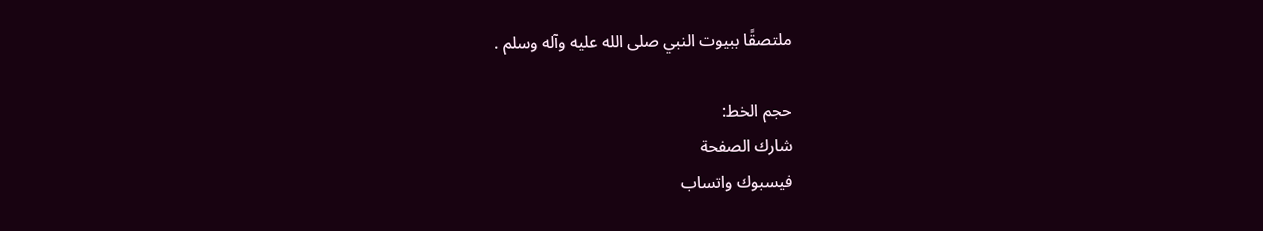ملتصقًا ببيوت النبي صلى الله عليه وآله وسلم .

حجم الخط:
شارك الصفحة
فيسبوك واتساب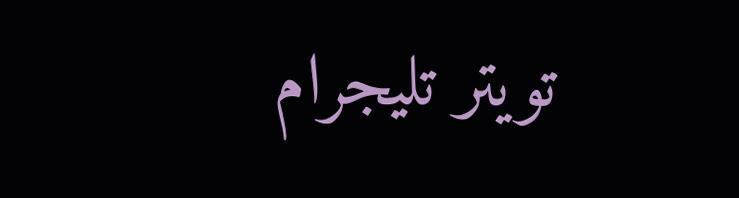تويتر تليجرام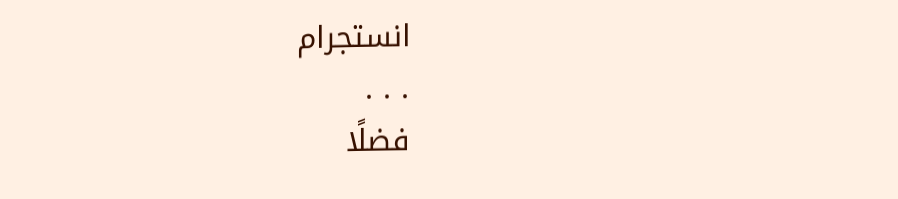انستجرام
. . .
فضلًا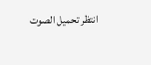انتظر تحميل الصوت